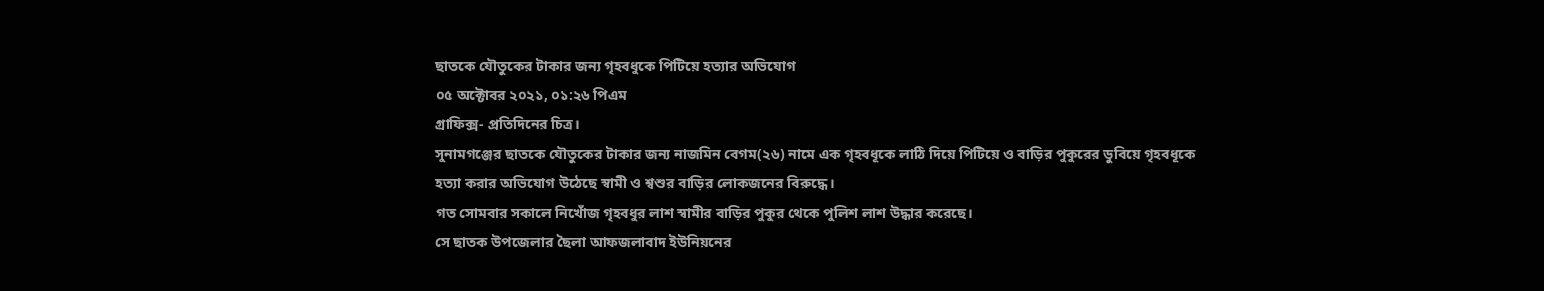ছাতকে যৌতুকের টাকার জন্য গৃহবধুকে পিটিয়ে হত্যার অভিযোগ
০৫ অক্টোবর ২০২১, ০১:২৬ পিএম
গ্রাফিক্স- প্রতিদিনের চিত্র।
সুনামগঞ্জের ছাতকে যৌতুকের টাকার জন্য নাজমিন বেগম(২৬) নামে এক গৃহবধূকে লাঠি দিয়ে পিটিয়ে ও বাড়ির পুকুরের ডুবিয়ে গৃহবধূকে হত্যা করার অভিযোগ উঠেছে স্বামী ও শ্বশুর বাড়ির লোকজনের বিরুদ্ধে।
গত সোমবার সকালে নিখোঁজ গৃহবধুর লাশ স্বামীর বাড়ির পুকুর থেকে পুলিশ লাশ উদ্ধার করেছে।
সে ছাতক উপজেলার ছৈলা আফজলাবাদ ইউনিয়নের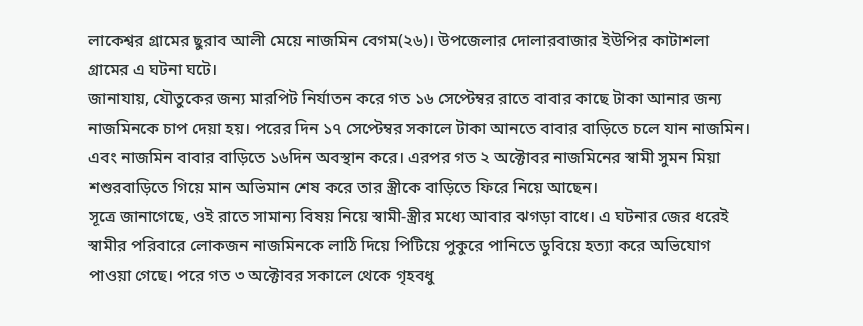লাকেশ্বর গ্রামের ছুরাব আলী মেয়ে নাজমিন বেগম(২৬)। উপজেলার দোলারবাজার ইউপির কাটাশলা গ্রামের এ ঘটনা ঘটে।
জানাযায়, যৌতুকের জন্য মারপিট নির্যাতন করে গত ১৬ সেপ্টেম্বর রাতে বাবার কাছে টাকা আনার জন্য নাজমিনকে চাপ দেয়া হয়। পরের দিন ১৭ সেপ্টেম্বর সকালে টাকা আনতে বাবার বাড়িতে চলে যান নাজমিন। এবং নাজমিন বাবার বাড়িতে ১৬দিন অবস্থান করে। এরপর গত ২ অক্টোবর নাজমিনের স্বামী সুমন মিয়া শশুরবাড়িতে গিয়ে মান অভিমান শেষ করে তার স্ত্রীকে বাড়িতে ফিরে নিয়ে আছেন।
সূত্রে জানাগেছে, ওই রাতে সামান্য বিষয় নিয়ে স্বামী-স্ত্রীর মধ্যে আবার ঝগড়া বাধে। এ ঘটনার জের ধরেই স্বামীর পরিবারে লোকজন নাজমিনকে লাঠি দিয়ে পিটিয়ে পুকুরে পানিতে ডুবিয়ে হত্যা করে অভিযোগ পাওয়া গেছে। পরে গত ৩ অক্টোবর সকালে থেকে গৃহবধু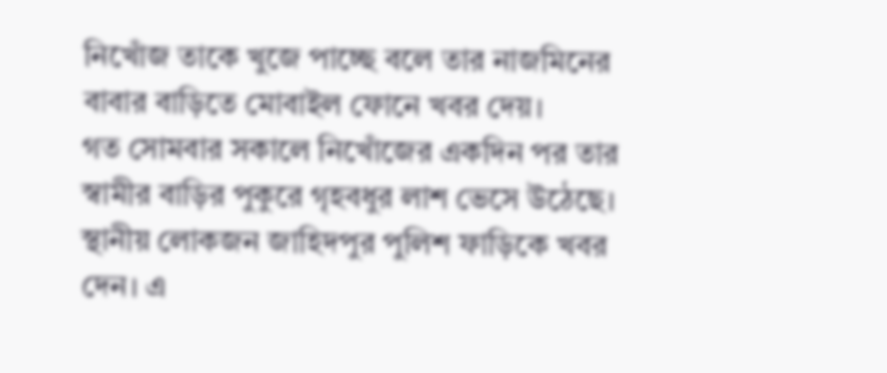নিখোঁজ তাকে খুজে পাচ্ছে বলে তার নাজমিনের বাবার বাড়িতে মোবাইল ফোনে খবর দেয়।
গত সোমবার সকালে নিখোঁজের একদিন পর তার স্বামীর বাড়ির পুকুরে গৃহবধুর লাশ ভেসে উঠেছে। স্থানীয় লোকজন জাহিদপুর পুলিশ ফাড়িকে খবর দেন। এ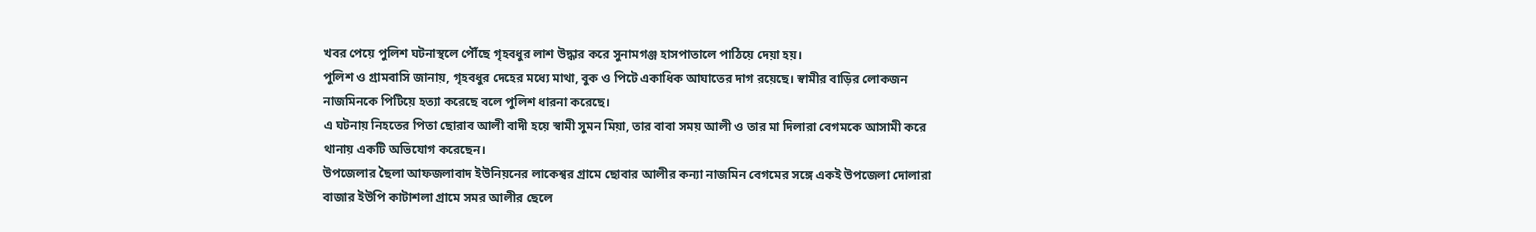খবর পেয়ে পুলিশ ঘটনাস্থলে পৌঁছে গৃহবধুর লাশ উদ্ধার করে সুনামগঞ্জ হাসপাতালে পাঠিয়ে দেয়া হয়।
পুলিশ ও গ্রামবাসি জানায়, গৃহবধুর দেহের মধ্যে মাথা, বুক ও পিটে একাধিক আঘাতের দাগ রয়েছে। স্বামীর বাড়ির লোকজন নাজমিনকে পিটিয়ে হত্যা করেছে বলে পুলিশ ধারনা করেছে।
এ ঘটনায় নিহতের পিতা ছোরাব আলী বাদী হয়ে স্বামী সুমন মিয়া, তার বাবা সময় আলী ও তার মা দিলারা বেগমকে আসামী করে থানায় একটি অভিযোগ করেছেন।
উপজেলার ছৈলা আফজলাবাদ ইউনিয়নের লাকেশ্বর গ্রামে ছোবার আলীর কন্যা নাজমিন বেগমের সঙ্গে একই উপজেলা দোলারা বাজার ইউপি কাটাশলা গ্রামে সমর আলীর ছেলে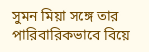সুমন মিয়া সঙ্গে তার পারিবারিকভাবে বিয়ে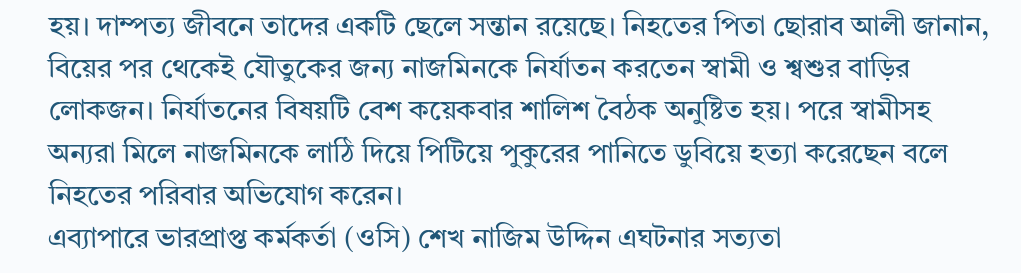হয়। দাম্পত্য জীবনে তাদের একটি ছেলে সন্তান রয়েছে। নিহতের পিতা ছোরাব আলী জানান, বিয়ের পর থেকেই যৌতুকের জন্য নাজমিনকে নির্যাতন করতেন স্বামী ও শ্বশুর বাড়ির লোকজন। নির্যাতনের বিষয়টি বেশ কয়েকবার শালিশ বৈঠক অনুষ্টিত হয়। পরে স্বামীসহ অন্যরা মিলে নাজমিনকে লাঠি দিয়ে পিটিয়ে পুকুরের পানিতে ডুবিয়ে হত্যা করেছেন বলে নিহতের পরিবার অভিযোগ করেন।
এব্যাপারে ভারপ্রাপ্ত কর্মকর্তা (ওসি) শেখ নাজিম উদ্দিন এঘটনার সত্যতা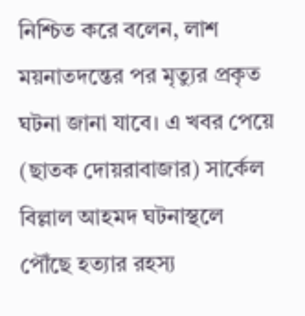নিশ্চিত করে বলেন, লাশ ময়নাতদন্তের পর মৃত্যুর প্রকৃত ঘটনা জানা যাবে। এ খবর পেয়ে (ছাতক দোয়রাবাজার) সার্কেল বিল্লাল আহমদ ঘটনাস্থলে পৌঁছে হত্যার রহস্য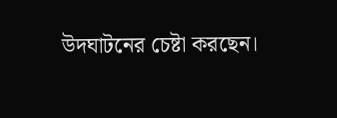উদঘাটনের চেষ্টা করছেন।